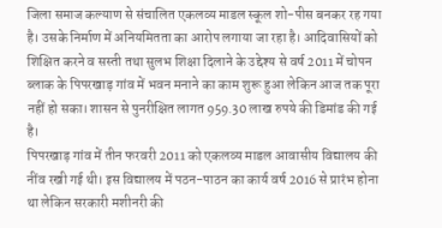जिला समाज कल्याण से संचालित एकलव्य माडल स्कूल शो-पीस बनकर रह गया है। उसके निर्माण में अनियमितता का आरोप लगाया जा रहा है। आदिवासियों को शिक्षित करने व सस्ती तथा सुलभ शिक्षा दिलाने के उद्देश्य से वर्ष 2011 में चोपन ब्लाक के पिपरखाड़ गांव में भवन मनाने का काम शुरू हुआ लेकिन आज तक पूरा नहीं हो सका। शासन से पुनरीक्षित लागत 959.30 लाख रुपये की डिमांड की गई है।
पिपरखाड़ गांव में तीन फरवरी 2011 को एकलव्य माडल आवासीय विद्यालय की नींव रखी गई थी। इस विद्यालय में पठन-पाठन का कार्य वर्ष 2016 से प्रारंभ होना था लेकिन सरकारी मशीनरी की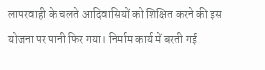लापरवाही के चलते आदिवासियों को शिक्षित करने की इस योजना पर पानी फिर गया। निर्माम कार्य में बरती गई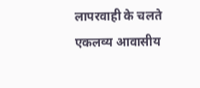लापरवाही के चलते एकलव्य आवासीय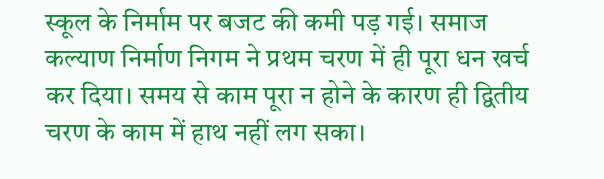स्कूल के निर्माम पर बजट की कमी पड़ गई। समाज कल्याण निर्माण निगम ने प्रथम चरण में ही पूरा धन खर्च कर दिया। समय से काम पूरा न होने के कारण ही द्वितीय चरण के काम में हाथ नहीं लग सका।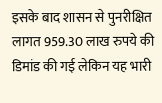इसके बाद शासन से पुनरीक्षित लागत 959.30 लाख रुपये की डिमांड की गई लेकिन यह भारी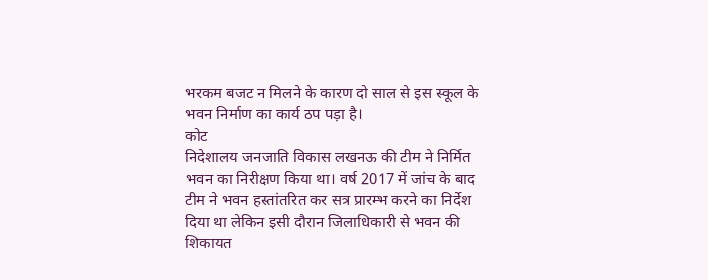भरकम बजट न मिलने के कारण दो साल से इस स्कूल के भवन निर्माण का कार्य ठप पड़ा है।
कोट
निदेशालय जनजाति विकास लखनऊ की टीम ने निर्मित भवन का निरीक्षण किया था। वर्ष 2017 में जांच के बाद टीम ने भवन हस्तांतरित कर सत्र प्रारम्भ करने का निर्देश दिया था लेकिन इसी दौरान जिलाधिकारी से भवन की शिकायत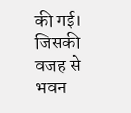की गई। जिसकी वजह से भवन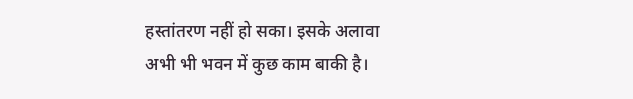हस्तांतरण नहीं हो सका। इसके अलावा अभी भी भवन में कुछ काम बाकी है।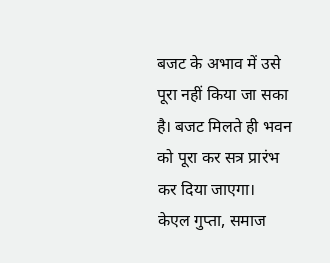बजट के अभाव में उसे पूरा नहीं किया जा सका है। बजट मिलते ही भवन को पूरा कर सत्र प्रारंभ कर दिया जाएगा।
केएल गुप्ता, समाज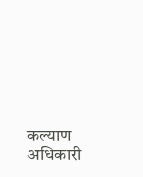कल्याण अधिकारी